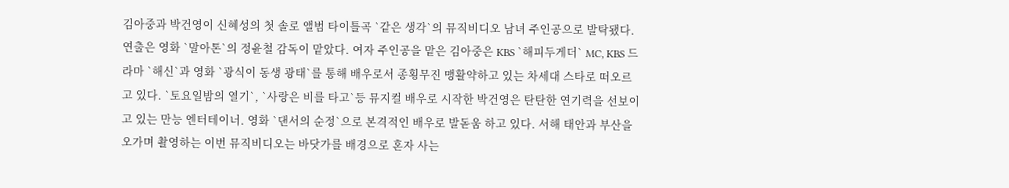김아중과 박건영이 신혜성의 첫 솔로 앨범 타이틀곡 `같은 생각`의 뮤직비디오 남녀 주인공으로 발탁됐다. 연출은 영화 `말아톤`의 정윤철 감독이 맡았다. 여자 주인공을 맡은 김아중은 KBS `해피두게더` MC, KBS 드라마 `해신`과 영화 `광식이 동생 광태`를 통해 배우로서 종횡무진 맹활약하고 있는 차세대 스타로 떠오르고 있다. `토요일밤의 열기`, `사랑은 비를 타고`등 뮤지컬 배우로 시작한 박건영은 탄탄한 연기력을 선보이고 있는 만능 엔터테이너. 영화 `댄서의 순정`으로 본격적인 배우로 발돋움 하고 있다. 서해 태안과 부산을 오가며 촬영하는 이번 뮤직비디오는 바닷가를 배경으로 혼자 사는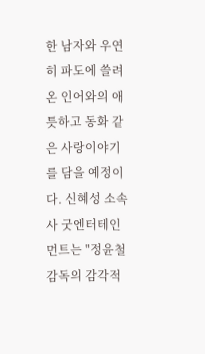한 남자와 우연히 파도에 쓸려 온 인어와의 애틋하고 동화 같은 사랑이야기를 담을 예정이다. 신혜성 소속사 굿엔터테인먼트는 "정윤철 감독의 감각적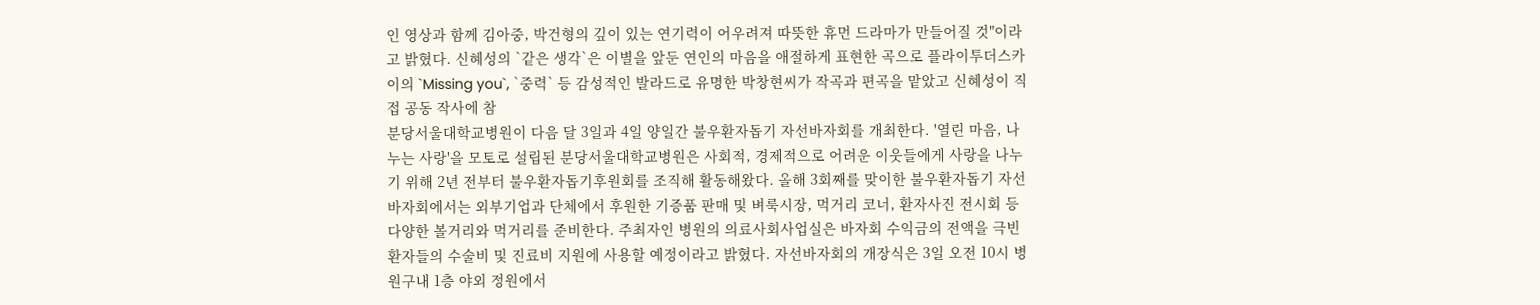인 영상과 함께 김아중, 박건형의 깊이 있는 연기력이 어우려져 따뜻한 휴먼 드라마가 만들어질 것"이라고 밝혔다. 신혜성의 `같은 생각`은 이별을 앞둔 연인의 마음을 애절하게 표현한 곡으로 플라이투더스카이의 `Missing you`, `중력` 등 감성적인 발라드로 유명한 박창현씨가 작곡과 편곡을 맡았고 신혜성이 직접 공동 작사에 참
분당서울대학교병원이 다음 달 3일과 4일 양일간 불우환자돕기 자선바자회를 개최한다. '열린 마음, 나누는 사랑'을 모토로 설립된 분당서울대학교병원은 사회적, 경제적으로 어려운 이웃들에게 사랑을 나누기 위해 2년 전부터 불우환자돕기후원회를 조직해 활동해왔다. 올해 3회째를 맞이한 불우환자돕기 자선바자회에서는 외부기업과 단체에서 후원한 기증품 판매 및 벼룩시장, 먹거리 코너, 환자사진 전시회 등 다양한 볼거리와 먹거리를 준비한다. 주최자인 병원의 의료사회사업실은 바자회 수익금의 전액을 극빈 환자들의 수술비 및 진료비 지원에 사용할 예정이라고 밝혔다. 자선바자회의 개장식은 3일 오전 10시 병원구내 1층 야외 정원에서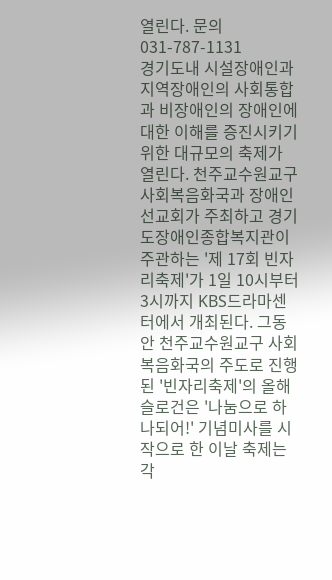열린다. 문의 031-787-1131
경기도내 시설장애인과 지역장애인의 사회통합과 비장애인의 장애인에 대한 이해를 증진시키기 위한 대규모의 축제가 열린다. 천주교수원교구 사회복음화국과 장애인선교회가 주최하고 경기도장애인종합복지관이 주관하는 '제 17회 빈자리축제'가 1일 10시부터 3시까지 KBS드라마센터에서 개최된다. 그동안 천주교수원교구 사회복음화국의 주도로 진행된 '빈자리축제'의 올해 슬로건은 '나눔으로 하나되어!' 기념미사를 시작으로 한 이날 축제는 각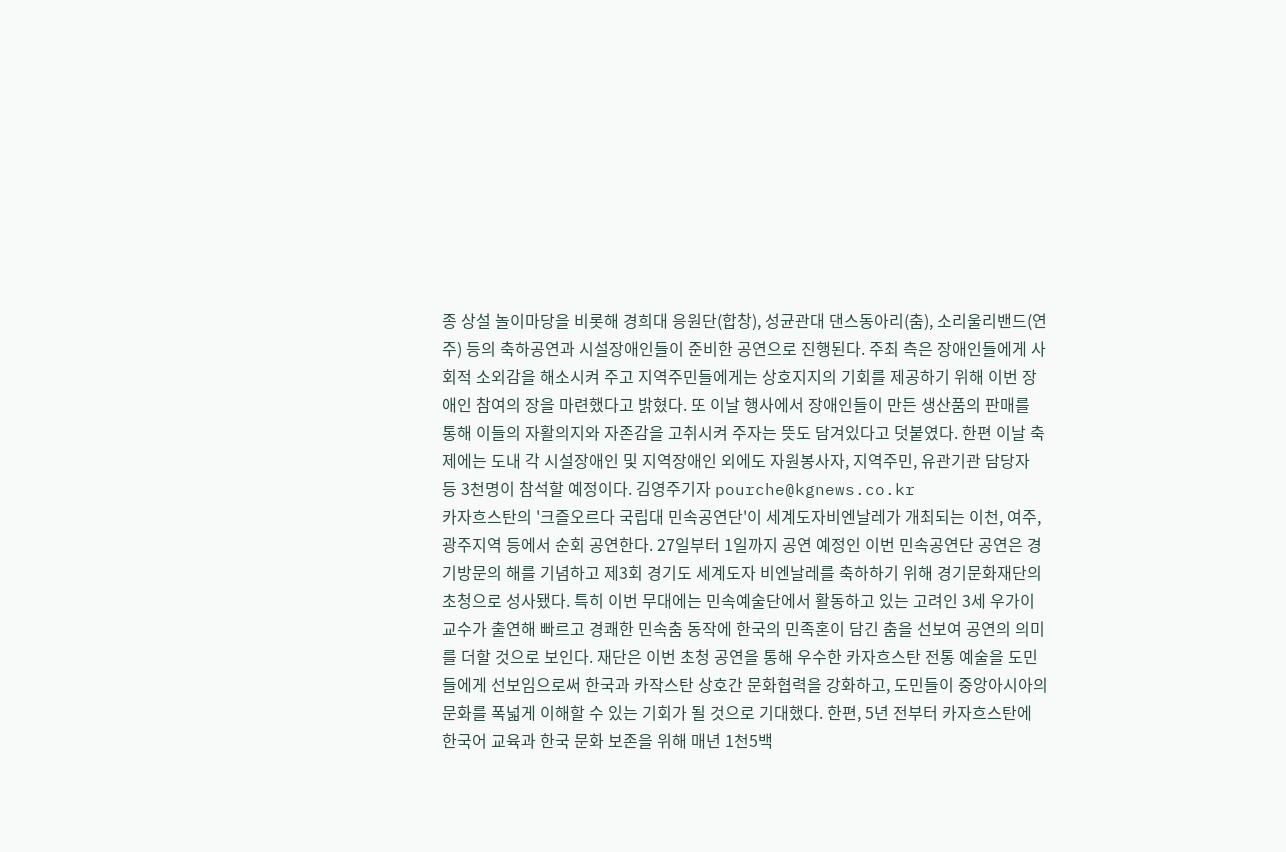종 상설 놀이마당을 비롯해 경희대 응원단(합창), 성균관대 댄스동아리(춤), 소리울리밴드(연주) 등의 축하공연과 시설장애인들이 준비한 공연으로 진행된다. 주최 측은 장애인들에게 사회적 소외감을 해소시켜 주고 지역주민들에게는 상호지지의 기회를 제공하기 위해 이번 장애인 참여의 장을 마련했다고 밝혔다. 또 이날 행사에서 장애인들이 만든 생산품의 판매를 통해 이들의 자활의지와 자존감을 고취시켜 주자는 뜻도 담겨있다고 덧붙였다. 한편 이날 축제에는 도내 각 시설장애인 및 지역장애인 외에도 자원봉사자, 지역주민, 유관기관 담당자 등 3천명이 참석할 예정이다. 김영주기자 pourche@kgnews.co.kr
카자흐스탄의 '크즐오르다 국립대 민속공연단'이 세계도자비엔날레가 개최되는 이천, 여주, 광주지역 등에서 순회 공연한다. 27일부터 1일까지 공연 예정인 이번 민속공연단 공연은 경기방문의 해를 기념하고 제3회 경기도 세계도자 비엔날레를 축하하기 위해 경기문화재단의 초청으로 성사됐다. 특히 이번 무대에는 민속예술단에서 활동하고 있는 고려인 3세 우가이 교수가 출연해 빠르고 경쾌한 민속춤 동작에 한국의 민족혼이 담긴 춤을 선보여 공연의 의미를 더할 것으로 보인다. 재단은 이번 초청 공연을 통해 우수한 카자흐스탄 전통 예술을 도민들에게 선보임으로써 한국과 카작스탄 상호간 문화협력을 강화하고, 도민들이 중앙아시아의 문화를 폭넓게 이해할 수 있는 기회가 될 것으로 기대했다. 한편, 5년 전부터 카자흐스탄에 한국어 교육과 한국 문화 보존을 위해 매년 1천5백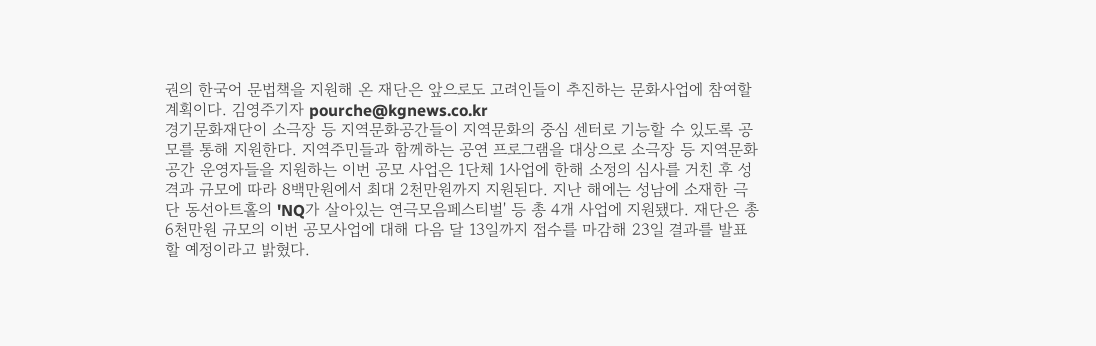권의 한국어 문법책을 지원해 온 재단은 앞으로도 고려인들이 추진하는 문화사업에 참여할 계획이다. 김영주기자 pourche@kgnews.co.kr
경기문화재단이 소극장 등 지역문화공간들이 지역문화의 중심 센터로 기능할 수 있도록 공모를 통해 지원한다. 지역주민들과 함께하는 공연 프로그램을 대상으로 소극장 등 지역문화공간 운영자들을 지원하는 이번 공모 사업은 1단체 1사업에 한해 소정의 심사를 거친 후 성격과 규모에 따라 8백만원에서 최대 2천만원까지 지원된다. 지난 해에는 성남에 소재한 극단 동선아트홀의 'NQ가 살아있는 연극모음페스티벌' 등 총 4개 사업에 지원됐다. 재단은 총 6천만원 규모의 이번 공모사업에 대해 다음 달 13일까지 접수를 마감해 23일 결과를 발표할 예정이라고 밝혔다.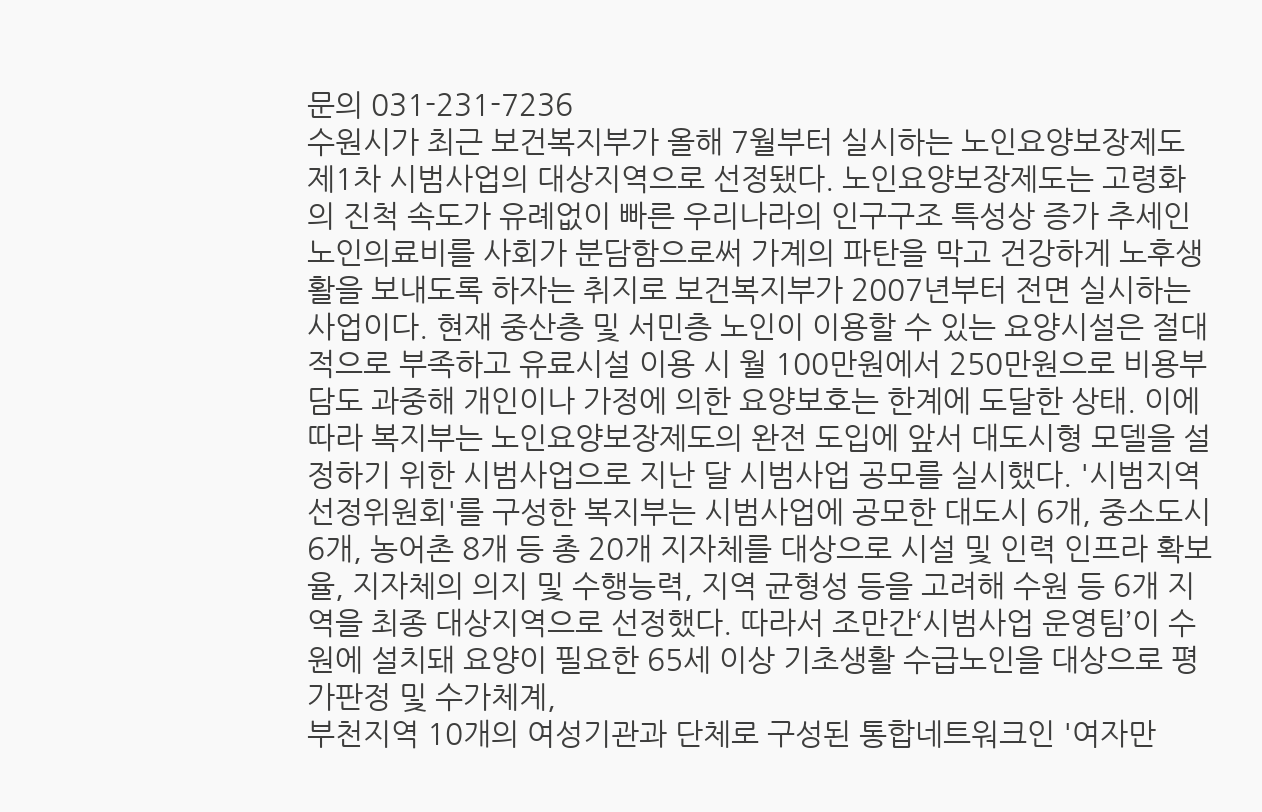문의 031-231-7236
수원시가 최근 보건복지부가 올해 7월부터 실시하는 노인요양보장제도 제1차 시범사업의 대상지역으로 선정됐다. 노인요양보장제도는 고령화의 진척 속도가 유례없이 빠른 우리나라의 인구구조 특성상 증가 추세인 노인의료비를 사회가 분담함으로써 가계의 파탄을 막고 건강하게 노후생활을 보내도록 하자는 취지로 보건복지부가 2007년부터 전면 실시하는 사업이다. 현재 중산층 및 서민층 노인이 이용할 수 있는 요양시설은 절대적으로 부족하고 유료시설 이용 시 월 100만원에서 250만원으로 비용부담도 과중해 개인이나 가정에 의한 요양보호는 한계에 도달한 상태. 이에 따라 복지부는 노인요양보장제도의 완전 도입에 앞서 대도시형 모델을 설정하기 위한 시범사업으로 지난 달 시범사업 공모를 실시했다. '시범지역 선정위원회'를 구성한 복지부는 시범사업에 공모한 대도시 6개, 중소도시 6개, 농어촌 8개 등 총 20개 지자체를 대상으로 시설 및 인력 인프라 확보율, 지자체의 의지 및 수행능력, 지역 균형성 등을 고려해 수원 등 6개 지역을 최종 대상지역으로 선정했다. 따라서 조만간‘시범사업 운영팀’이 수원에 설치돼 요양이 필요한 65세 이상 기초생활 수급노인을 대상으로 평가판정 및 수가체계,
부천지역 10개의 여성기관과 단체로 구성된 통합네트워크인 '여자만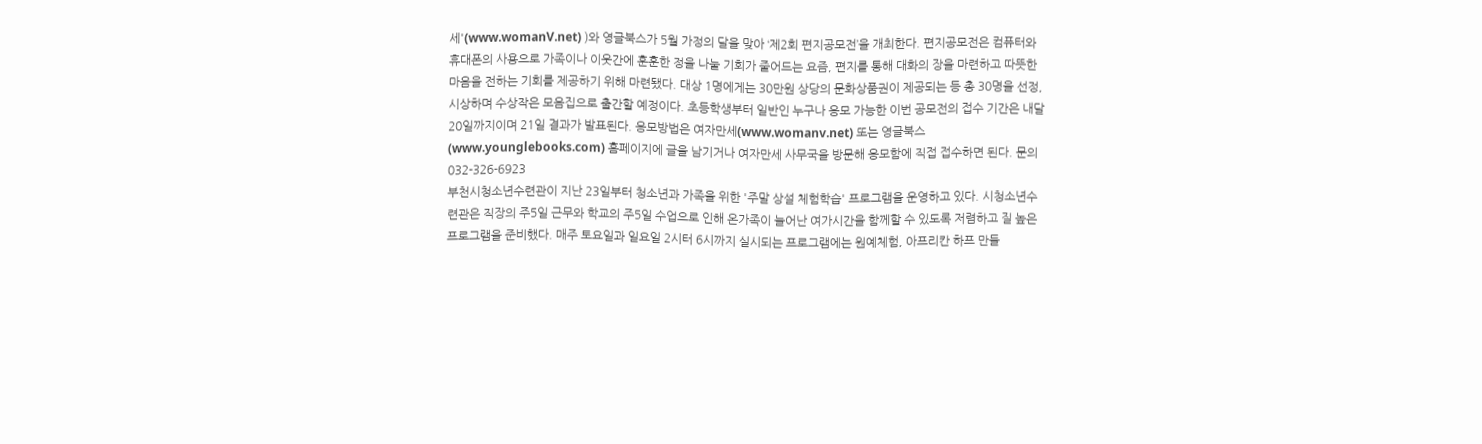세'(www.womanV.net) )와 영글북스가 5월 가정의 달을 맞아 ‘제2회 편지공모전’을 개최한다. 편지공모전은 컴퓨터와 휴대폰의 사용으로 가족이나 이웃간에 훈훈한 정을 나눌 기회가 줄어드는 요즘, 편지를 통해 대화의 장을 마련하고 따뜻한 마음을 전하는 기회를 제공하기 위해 마련됐다. 대상 1명에게는 30만원 상당의 문화상품권이 제공되는 등 총 30명을 선정, 시상하며 수상작은 모음집으로 출간할 예정이다. 초등학생부터 일반인 누구나 응모 가능한 이번 공모전의 접수 기간은 내달 20일까지이며 21일 결과가 발표된다. 응모방법은 여자만세(www.womanv.net) 또는 영글북스(www.younglebooks.com) 홈페이지에 글을 남기거나 여자만세 사무국을 방문해 응모함에 직접 접수하면 된다. 문의 032-326-6923
부천시청소년수련관이 지난 23일부터 청소년과 가족을 위한 '주말 상설 체험학습' 프로그램을 운영하고 있다. 시청소년수련관은 직장의 주5일 근무와 학교의 주5일 수업으로 인해 온가족이 늘어난 여가시간을 함께할 수 있도록 저렴하고 질 높은 프로그램을 준비했다. 매주 토요일과 일요일 2시터 6시까지 실시되는 프로그램에는 원예체험, 아프리칸 하프 만들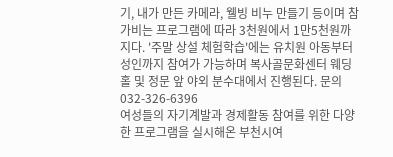기, 내가 만든 카메라, 웰빙 비누 만들기 등이며 참가비는 프로그램에 따라 3천원에서 1만5천원까지다. '주말 상설 체험학습'에는 유치원 아동부터 성인까지 참여가 가능하며 복사골문화센터 웨딩홀 및 정문 앞 야외 분수대에서 진행된다. 문의 032-326-6396
여성들의 자기계발과 경제활동 참여를 위한 다양한 프로그램을 실시해온 부천시여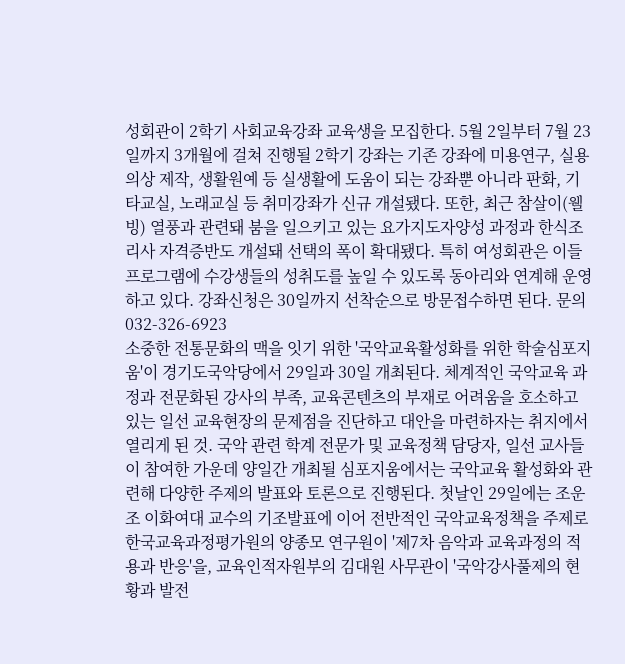성회관이 2학기 사회교육강좌 교육생을 모집한다. 5월 2일부터 7월 23일까지 3개월에 걸쳐 진행될 2학기 강좌는 기존 강좌에 미용연구, 실용의상 제작, 생활원예 등 실생활에 도움이 되는 강좌뿐 아니라 판화, 기타교실, 노래교실 등 취미강좌가 신규 개설됐다. 또한, 최근 참살이(웰빙) 열풍과 관련돼 붐을 일으키고 있는 요가지도자양성 과정과 한식조리사 자격증반도 개설돼 선택의 폭이 확대됐다. 특히 여성회관은 이들 프로그램에 수강생들의 성취도를 높일 수 있도록 동아리와 연계해 운영하고 있다. 강좌신청은 30일까지 선착순으로 방문접수하면 된다. 문의 032-326-6923
소중한 전통문화의 맥을 잇기 위한 '국악교육활성화를 위한 학술심포지움'이 경기도국악당에서 29일과 30일 개최된다. 체계적인 국악교육 과정과 전문화된 강사의 부족, 교육콘텐츠의 부재로 어려움을 호소하고 있는 일선 교육현장의 문제점을 진단하고 대안을 마련하자는 취지에서 열리게 된 것. 국악 관련 학계 전문가 및 교육정책 담당자, 일선 교사들이 참여한 가운데 양일간 개최될 심포지움에서는 국악교육 활성화와 관련해 다양한 주제의 발표와 토론으로 진행된다. 첫날인 29일에는 조운조 이화여대 교수의 기조발표에 이어 전반적인 국악교육정책을 주제로 한국교육과정평가원의 양종모 연구원이 '제7차 음악과 교육과정의 적용과 반응'을, 교육인적자원부의 김대원 사무관이 '국악강사풀제의 현황과 발전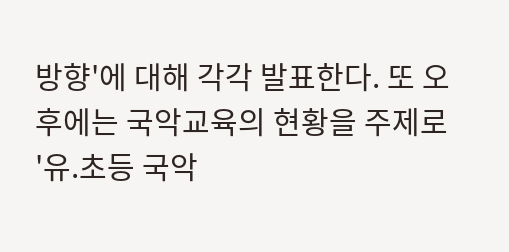방향'에 대해 각각 발표한다. 또 오후에는 국악교육의 현황을 주제로 '유.초등 국악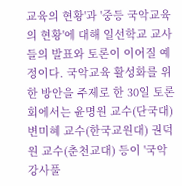교육의 현황'과 '중등 국악교육의 현황'에 대해 일선학교 교사들의 발표와 토론이 이어질 예정이다. 국악교육 활성화를 위한 방안을 주제로 한 30일 토론회에서는 윤명원 교수(단국대) 변미혜 교수(한국교원대) 권덕원 교수(춘천교대) 등이 '국악강사풀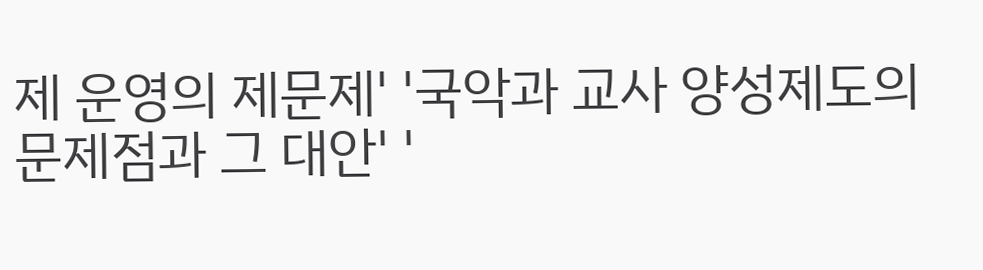제 운영의 제문제' '국악과 교사 양성제도의 문제점과 그 대안' '